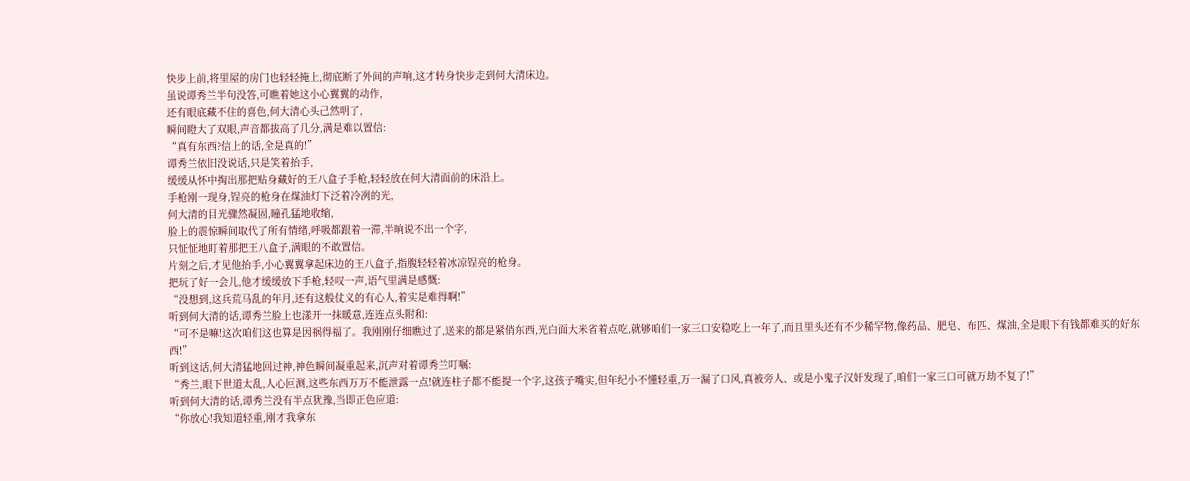快步上前,将里屋的房门也轻轻掩上,彻底断了外间的声响,这才转身快步走到何大清床边。
虽说谭秀兰半句没答,可瞧着她这小心翼翼的动作,
还有眼底藏不住的喜色,何大清心头己然明了,
瞬间瞪大了双眼,声音都拔高了几分,满是难以置信:
“真有东西?信上的话,全是真的!”
谭秀兰依旧没说话,只是笑着抬手,
缓缓从怀中掏出那把贴身藏好的王八盒子手枪,轻轻放在何大清面前的床沿上。
手枪刚一现身,锃亮的枪身在煤油灯下泛着冷冽的光,
何大清的目光骤然凝固,瞳孔猛地收缩,
脸上的震惊瞬间取代了所有情绪,呼吸都跟着一滞,半晌说不出一个字,
只怔怔地盯着那把王八盒子,满眼的不敢置信。
片刻之后,才见他抬手,小心翼翼拿起床边的王八盒子,指腹轻轻着冰凉锃亮的枪身。
把玩了好一会儿,他才缓缓放下手枪,轻叹一声,语气里满是感慨:
“没想到,这兵荒马乱的年月,还有这般仗义的有心人,着实是难得啊!”
听到何大清的话,谭秀兰脸上也漾开一抹暖意,连连点头附和:
“可不是嘛!这次咱们这也算是因祸得福了。我刚刚仔细瞧过了,送来的都是紧俏东西,光白面大米省着点吃,就够咱们一家三口安稳吃上一年了,而且里头还有不少稀罕物,像药品、肥皂、布匹、煤油,全是眼下有钱都难买的好东西!”
听到这话,何大清猛地回过神,神色瞬间凝重起来,沉声对着谭秀兰叮嘱:
“秀兰,眼下世道太乱,人心叵测,这些东西万万不能泄露一点!就连柱子都不能提一个字,这孩子嘴实,但年纪小不懂轻重,万一漏了口风,真被旁人、或是小鬼子汉奸发现了,咱们一家三口可就万劫不复了!”
听到何大清的话,谭秀兰没有半点犹豫,当即正色应道:
“你放心!我知道轻重,刚才我拿东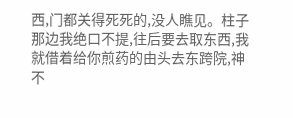西,门都关得死死的,没人瞧见。柱子那边我绝口不提,往后要去取东西,我就借着给你煎药的由头去东跨院,神不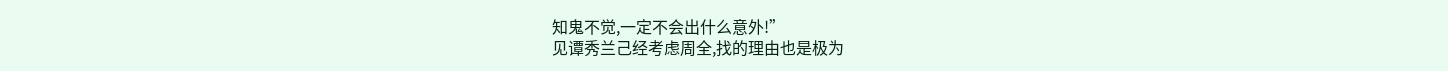知鬼不觉,一定不会出什么意外!”
见谭秀兰己经考虑周全,找的理由也是极为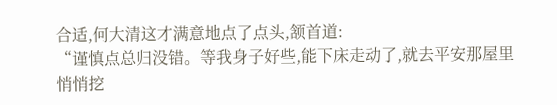合适,何大清这才满意地点了点头,颔首道:
“谨慎点总归没错。等我身子好些,能下床走动了,就去平安那屋里悄悄挖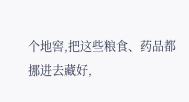个地窖,把这些粮食、药品都挪进去藏好,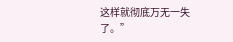这样就彻底万无一失了。”